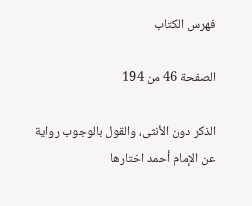فهرس الكتاب

الصفحة 46 من 194

الذكر دون الأنثى، والقول بالوجوب رواية عن الإمام أحمد اختارها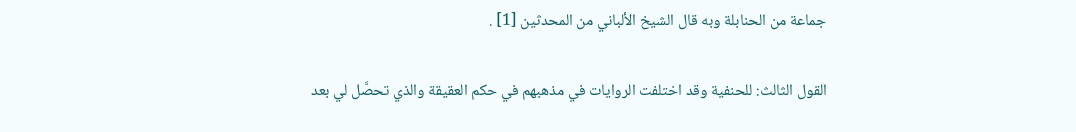جماعة من الحنابلة وبه قال الشيخ الألباني من المحدثين [1] .

القول الثالث: للحنفية وقد اختلفت الروايات في مذهبهم في حكم العقيقة والذي تحصَّل لي بعد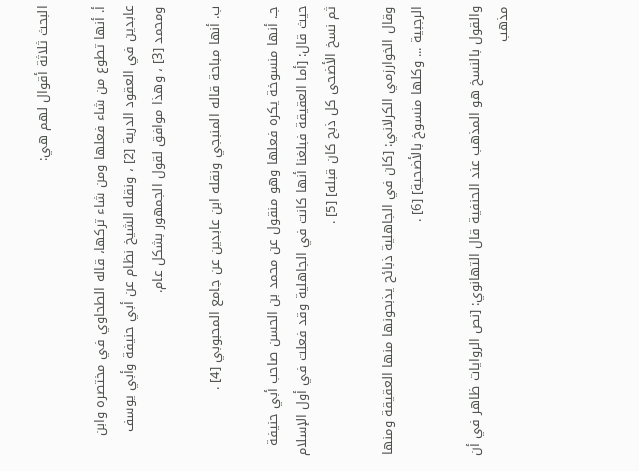البحث ثلاثة أقوال لهم هي:

أ. أنها تطوع من شاء فعلها ومن شاء تركها، قاله الطحاوي في مختصره وابن عابدين في العقود الدرية [2] ، ونقله الشيخ نظام عن أبي حنيفة وأبي يوسف ومحمد [3] ، وهذا موافق لقول الجمهور بشكل عام.

ب. أنها مباحة قاله المنبجي ونقله ابن عابدين عن جامع المحبوبي [4] .

جـ. أنها منسوخة يكره فعلها وهو منقول عن محمد بن الحسن صاحب أبي حنيفة حيث قال: [أما العقيقة فبلغنا أنها كانت في الجاهلية وقد فعلت في أول الإسلام ثم نسخ الأضحى كل ذبح كان قبله] [5] .

وقال الخوارزمي الكرلاني: [كان في الجاهلية ذبائح يذبحونها منها العقيقة ومنها الرجبية ... وكلها منسوخ بالأضحية] [6] .

والقول بالنسخ هو المذهب عند الحنفية قال التهانوي: [نص الروايات ظاهر في أن مذهب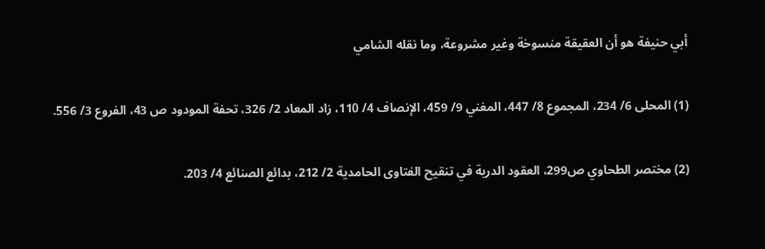أبي حنيفة هو أن العقيقة منسوخة وغير مشروعة، وما نقله الشامي

(1) المحلى 6/ 234، المجموع 8/ 447، المغني 9/ 459، الإنصاف 4/ 110، زاد المعاد 2/ 326، تحفة المودود ص 43، الفروع 3/ 556.

(2) مختصر الطحاوي ص299، العقود الدرية في تنقيح الفتاوى الحامدية 2/ 212، بدائع الصنائع 4/ 203.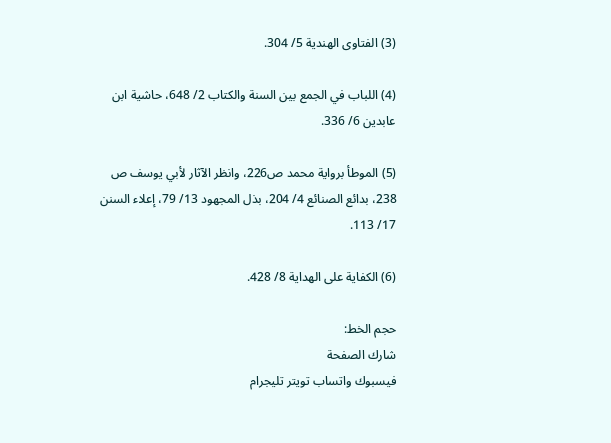(3) الفتاوى الهندية 5/ 304.

(4) اللباب في الجمع بين السنة والكتاب 2/ 648، حاشية ابن عابدين 6/ 336.

(5) الموطأ برواية محمد ص226، وانظر الآثار لأبي يوسف ص 238، بدائع الصنائع 4/ 204، بذل المجهود 13/ 79، إعلاء السنن 17/ 113.

(6) الكفاية على الهداية 8/ 428.

حجم الخط:
شارك الصفحة
فيسبوك واتساب تويتر تليجرام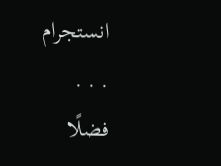انستجرام
. . .
فضلًا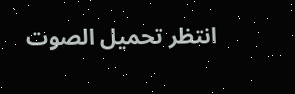انتظر تحميل الصوت